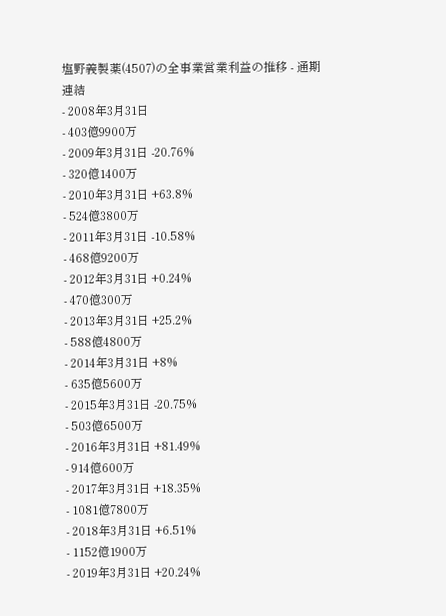塩野義製薬(4507)の全事業営業利益の推移 - 通期
連結
- 2008年3月31日
- 403億9900万
- 2009年3月31日 -20.76%
- 320億1400万
- 2010年3月31日 +63.8%
- 524億3800万
- 2011年3月31日 -10.58%
- 468億9200万
- 2012年3月31日 +0.24%
- 470億300万
- 2013年3月31日 +25.2%
- 588億4800万
- 2014年3月31日 +8%
- 635億5600万
- 2015年3月31日 -20.75%
- 503億6500万
- 2016年3月31日 +81.49%
- 914億600万
- 2017年3月31日 +18.35%
- 1081億7800万
- 2018年3月31日 +6.51%
- 1152億1900万
- 2019年3月31日 +20.24%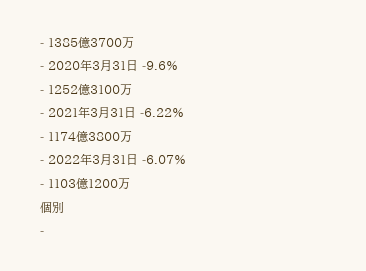- 1385億3700万
- 2020年3月31日 -9.6%
- 1252億3100万
- 2021年3月31日 -6.22%
- 1174億3800万
- 2022年3月31日 -6.07%
- 1103億1200万
個別
-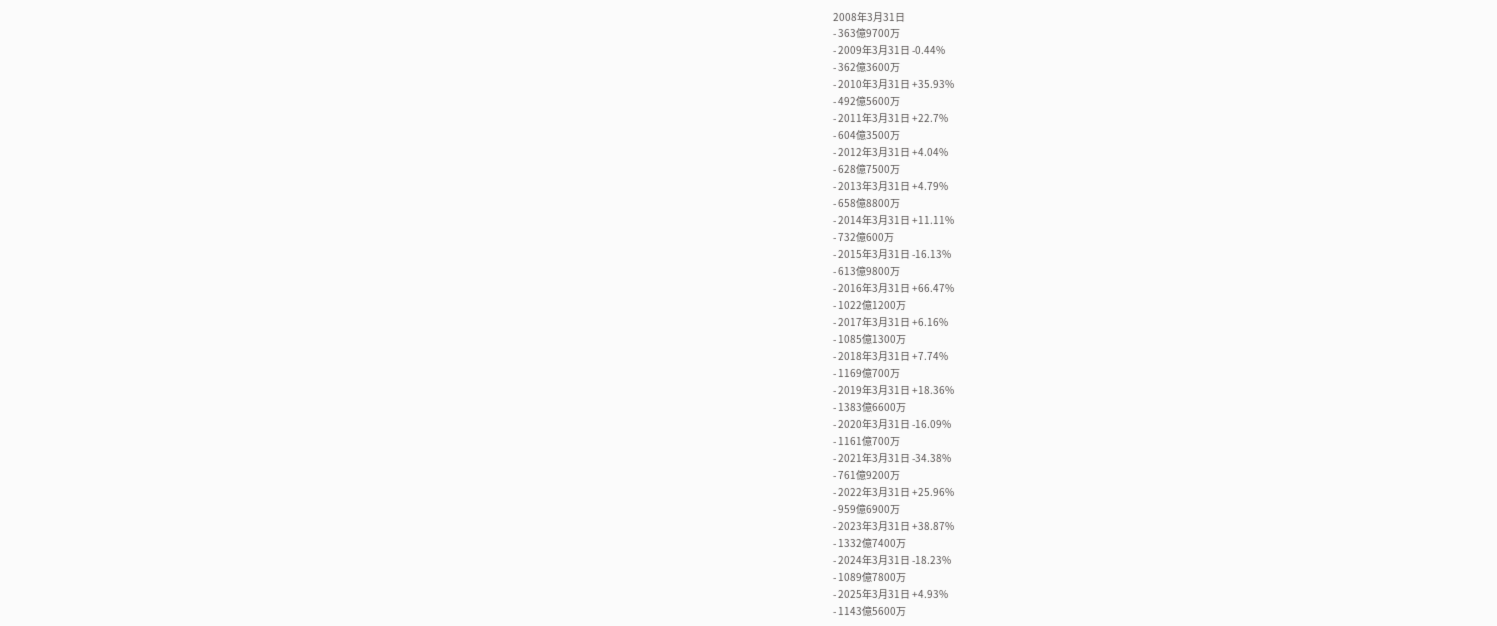2008年3月31日
- 363億9700万
- 2009年3月31日 -0.44%
- 362億3600万
- 2010年3月31日 +35.93%
- 492億5600万
- 2011年3月31日 +22.7%
- 604億3500万
- 2012年3月31日 +4.04%
- 628億7500万
- 2013年3月31日 +4.79%
- 658億8800万
- 2014年3月31日 +11.11%
- 732億600万
- 2015年3月31日 -16.13%
- 613億9800万
- 2016年3月31日 +66.47%
- 1022億1200万
- 2017年3月31日 +6.16%
- 1085億1300万
- 2018年3月31日 +7.74%
- 1169億700万
- 2019年3月31日 +18.36%
- 1383億6600万
- 2020年3月31日 -16.09%
- 1161億700万
- 2021年3月31日 -34.38%
- 761億9200万
- 2022年3月31日 +25.96%
- 959億6900万
- 2023年3月31日 +38.87%
- 1332億7400万
- 2024年3月31日 -18.23%
- 1089億7800万
- 2025年3月31日 +4.93%
- 1143億5600万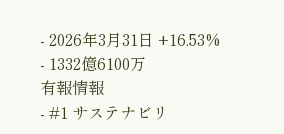- 2026年3月31日 +16.53%
- 1332億6100万
有報情報
- #1 サステナビリ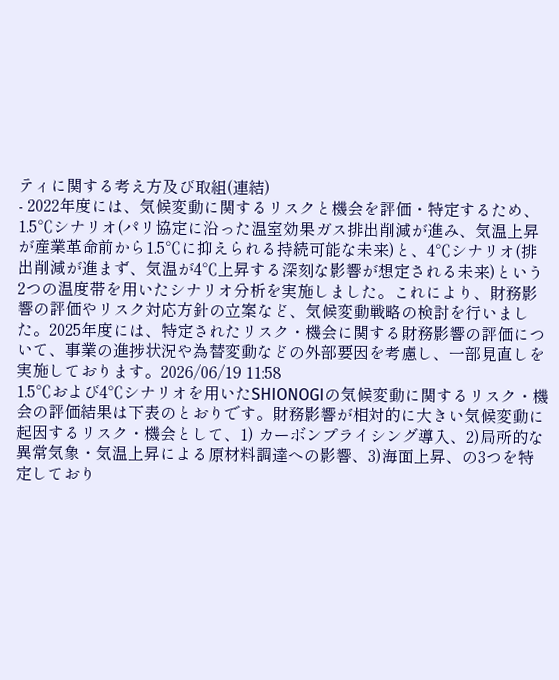ティに関する考え方及び取組(連結)
- 2022年度には、気候変動に関するリスクと機会を評価・特定するため、1.5℃シナリオ(パリ協定に沿った温室効果ガス排出削減が進み、気温上昇が産業革命前から1.5℃に抑えられる持続可能な未来)と、4℃シナリオ(排出削減が進まず、気温が4℃上昇する深刻な影響が想定される未来)という2つの温度帯を用いたシナリオ分析を実施しました。これにより、財務影響の評価やリスク対応方針の立案など、気候変動戦略の検討を行いました。2025年度には、特定されたリスク・機会に関する財務影響の評価について、事業の進捗状況や為替変動などの外部要因を考慮し、一部見直しを実施しております。2026/06/19 11:58
1.5℃および4℃シナリオを用いたSHIONOGIの気候変動に関するリスク・機会の評価結果は下表のとおりです。財務影響が相対的に大きい気候変動に起因するリスク・機会として、1) カーボンプライシング導入、2)局所的な異常気象・気温上昇による原材料調達への影響、3)海面上昇、の3つを特定しており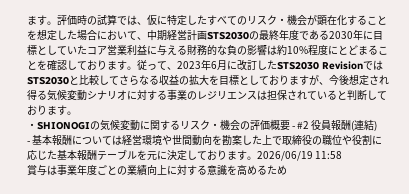ます。評価時の試算では、仮に特定したすべてのリスク・機会が顕在化することを想定した場合において、中期経営計画STS2030の最終年度である2030年に目標としていたコア営業利益に与える財務的な負の影響は約10%程度にとどまることを確認しております。従って、2023年6月に改訂したSTS2030 RevisionではSTS2030と比較してさらなる収益の拡大を目標としておりますが、今後想定され得る気候変動シナリオに対する事業のレジリエンスは担保されていると判断しております。
・SHIONOGIの気候変動に関するリスク・機会の評価概要 - #2 役員報酬(連結)
- 基本報酬については経営環境や世間動向を勘案した上で取締役の職位や役割に応じた基本報酬テーブルを元に決定しております。2026/06/19 11:58
賞与は事業年度ごとの業績向上に対する意識を高めるため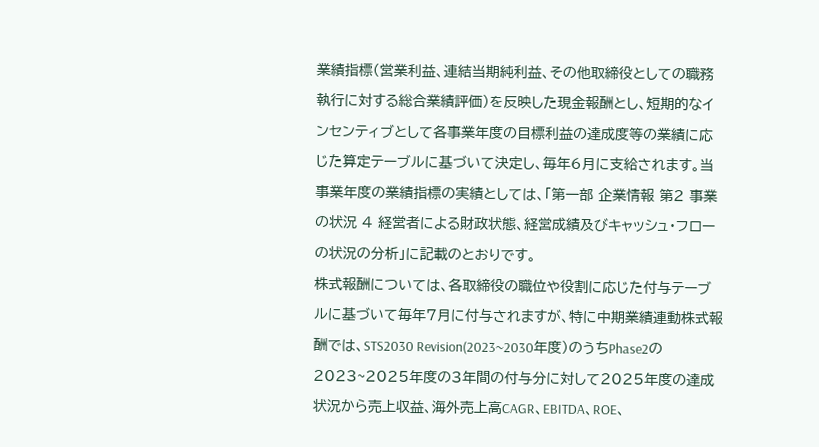業績指標(営業利益、連結当期純利益、その他取締役としての職務執行に対する総合業績評価)を反映した現金報酬とし、短期的なインセンティブとして各事業年度の目標利益の達成度等の業績に応じた算定テーブルに基づいて決定し、毎年6月に支給されます。当事業年度の業績指標の実績としては、「第一部 企業情報 第2 事業の状況 4 経営者による財政状態、経営成績及びキャッシュ・フローの状況の分析」に記載のとおりです。
株式報酬については、各取締役の職位や役割に応じた付与テーブルに基づいて毎年7月に付与されますが、特に中期業績連動株式報酬では、STS2030 Revision(2023~2030年度)のうちPhase2の2023~2025年度の3年間の付与分に対して2025年度の達成状況から売上収益、海外売上高CAGR、EBITDA、ROE、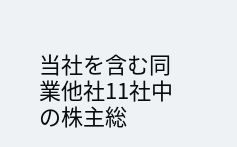当社を含む同業他社11社中の株主総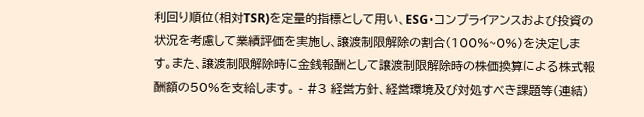利回り順位(相対TSR)を定量的指標として用い、ESG・コンプライアンスおよび投資の状況を考慮して業績評価を実施し、譲渡制限解除の割合(100%~0%)を決定します。また、譲渡制限解除時に金銭報酬として譲渡制限解除時の株価換算による株式報酬額の50%を支給します。 - #3 経営方針、経営環境及び対処すべき課題等(連結)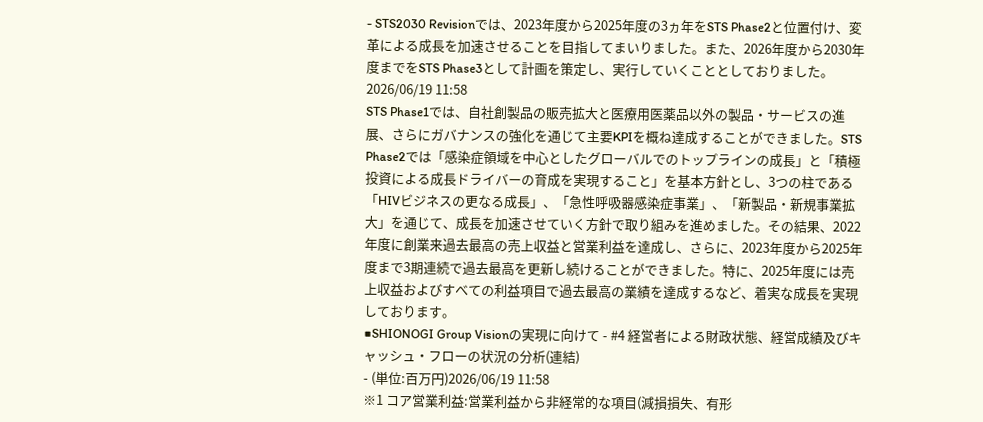- STS2030 Revisionでは、2023年度から2025年度の3ヵ年をSTS Phase2と位置付け、変革による成長を加速させることを目指してまいりました。また、2026年度から2030年度までをSTS Phase3として計画を策定し、実行していくこととしておりました。2026/06/19 11:58
STS Phase1では、自社創製品の販売拡大と医療用医薬品以外の製品・サービスの進展、さらにガバナンスの強化を通じて主要KPIを概ね達成することができました。STS Phase2では「感染症領域を中心としたグローバルでのトップラインの成長」と「積極投資による成長ドライバーの育成を実現すること」を基本方針とし、3つの柱である「HIVビジネスの更なる成長」、「急性呼吸器感染症事業」、「新製品・新規事業拡大」を通じて、成長を加速させていく方針で取り組みを進めました。その結果、2022年度に創業来過去最高の売上収益と営業利益を達成し、さらに、2023年度から2025年度まで3期連続で過去最高を更新し続けることができました。特に、2025年度には売上収益およびすべての利益項目で過去最高の業績を達成するなど、着実な成長を実現しております。
■SHIONOGI Group Visionの実現に向けて - #4 経営者による財政状態、経営成績及びキャッシュ・フローの状況の分析(連結)
- (単位:百万円)2026/06/19 11:58
※1 コア営業利益:営業利益から非経常的な項目(減損損失、有形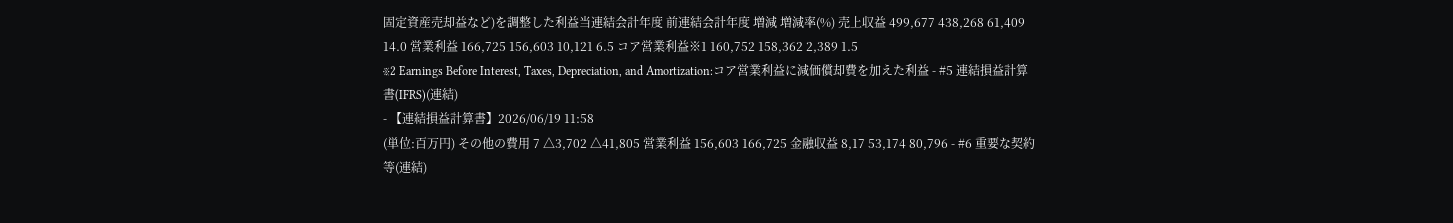固定資産売却益など)を調整した利益当連結会計年度 前連結会計年度 増減 増減率(%) 売上収益 499,677 438,268 61,409 14.0 営業利益 166,725 156,603 10,121 6.5 コア営業利益※1 160,752 158,362 2,389 1.5
※2 Earnings Before Interest, Taxes, Depreciation, and Amortization:コア営業利益に減価償却費を加えた利益 - #5 連結損益計算書(IFRS)(連結)
- 【連結損益計算書】2026/06/19 11:58
(単位:百万円) その他の費用 7 △3,702 △41,805 営業利益 156,603 166,725 金融収益 8,17 53,174 80,796 - #6 重要な契約等(連結)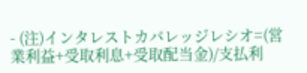- (注)インタレストカバレッジレシオ=(営業利益+受取利息+受取配当金)/支払利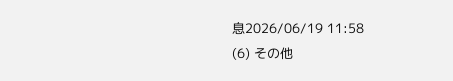息2026/06/19 11:58
(6) その他